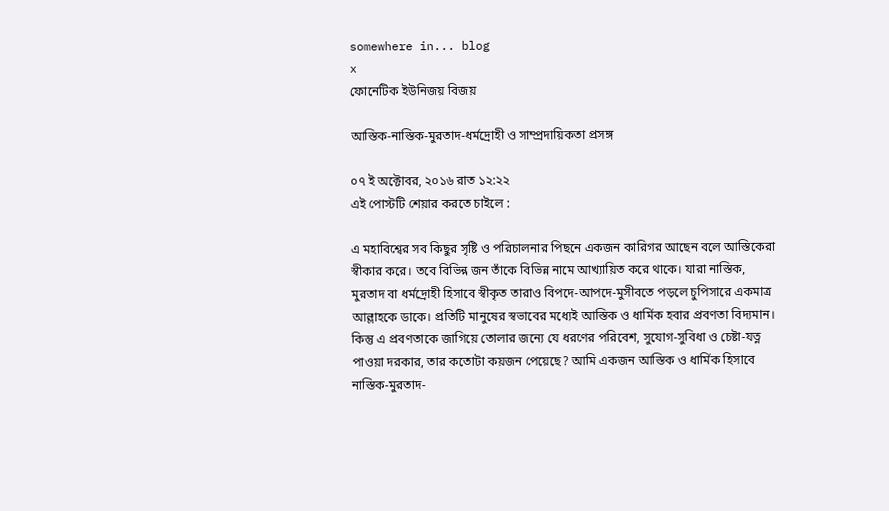somewhere in... blog
x
ফোনেটিক ইউনিজয় বিজয়

আস্তিক-নাস্তিক-মুরতাদ-ধর্মদ্রোহী ও সাম্প্রদায়িকতা প্রসঙ্গ

০৭ ই অক্টোবর, ২০১৬ রাত ১২:২২
এই পোস্টটি শেয়ার করতে চাইলে :

এ মহাবিশ্বের সব কিছুর সৃষ্টি ও পরিচালনার পিছনে একজন কারিগর আছেন বলে আস্তিকেরা স্বীকার করে। তবে বিভিন্ন জন তাঁকে বিভিন্ন নামে আখ্যায়িত করে থাকে। যারা নাস্তিক, মুরতাদ বা ধর্মদ্রোহী হিসাবে স্বীকৃত তারাও বিপদে-আপদে-মুসীবতে পড়লে চুপিসারে একমাত্র আল্লাহকে ডাকে। প্রতিটি মানুষের স্বভাবের মধ্যেই আস্তিক ও ধার্মিক হবার প্রবণতা বিদ্যমান। কিন্তু এ প্রবণতাকে জাগিয়ে তোলার জন্যে যে ধরণের পরিবেশ, সুযোগ-সুবিধা ও চেষ্টা-যত্ন পাওয়া দরকার, তার কতোটা কয়জন পেয়েছে? আমি একজন আস্তিক ও ধার্মিক হিসাবে নাস্তিক-মুরতাদ-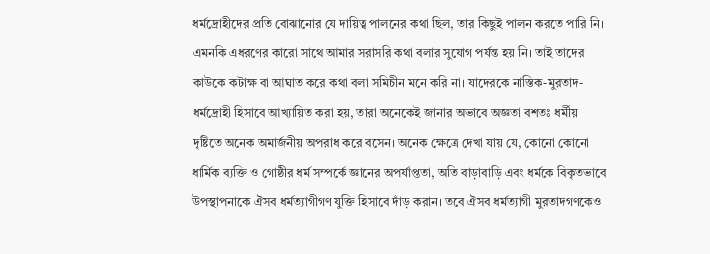ধর্মদ্রোহীদের প্রতি বোঝানোর যে দায়িত্ব পালনের কথা ছিল, তার কিছুই পালন করতে পারি নি। এমনকি এধরণের কারো সাথে আমার সরাসরি কথা বলার সুযোগ পর্যন্ত হয় নি। তাই তাদের কাউকে কটাক্ষ বা আঘাত করে কথা বলা সমিচীন মনে করি না। যাদেরকে নাস্তিক-মুরতাদ-ধর্মদ্রোহী হিসাবে আখ্যায়িত করা হয়, তারা অনেকেই জানার অভাবে অজ্ঞতা বশতঃ ধর্মীয় দৃষ্টিতে অনেক অমার্জনীয় অপরাধ করে বসেন। অনেক ক্ষেত্রে দেখা যায় যে, কোনো কোনো ধার্মিক ব্যক্তি ও গোষ্ঠীর ধর্ম সম্পর্কে জ্ঞানের অপর্যাপ্ততা, অতি বাড়াবাড়ি এবং ধর্মকে বিকৃতভাবে উপস্থাপনাকে ঐসব ধর্মত্যাগীগণ যুক্তি হিসাবে দাঁড় করান। তবে ঐসব ধর্মত্যাগী মুরতাদগণকেও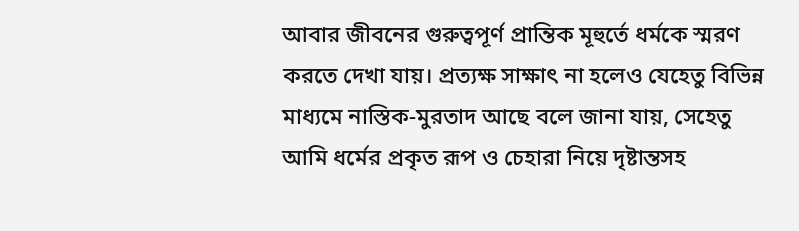আবার জীবনের গুরুত্বপূর্ণ প্রান্তিক মূহুর্তে ধর্মকে স্মরণ করতে দেখা যায়। প্রত্যক্ষ সাক্ষাৎ না হলেও যেহেতু বিভিন্ন মাধ্যমে নাস্তিক-মুরতাদ আছে বলে জানা যায়, সেহেতু আমি ধর্মের প্রকৃত রূপ ও চেহারা নিয়ে দৃষ্টান্তসহ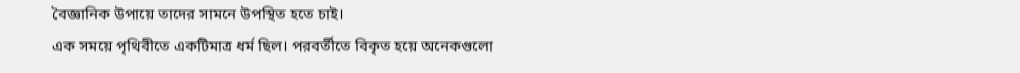বৈজ্ঞানিক উপায়ে তাদের সামনে উপস্থিত হতে চাই।
এক সময়ে পৃথিবীতে একটিমাত্র ধর্ম ছিল। পরবর্তীতে বিকৃত হয়ে অনেকগুলো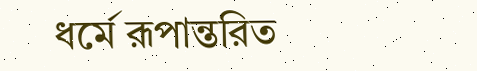ধর্মে রূপান্তরিত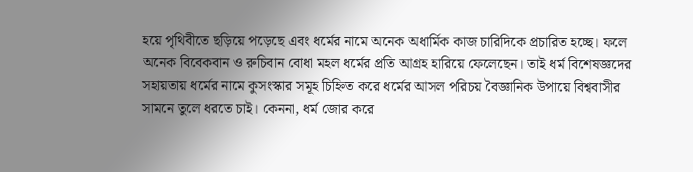হয়ে পৃথিবীতে ছড়িয়ে পড়েছে এবং ধর্মের নামে অনেক অধার্মিক কাজ চারিদিকে প্রচারিত হচ্ছে। ফলে অনেক বিবেকবান ও রুচিবান বোধা মহল ধর্মের প্রতি আগ্রহ হারিয়ে ফেলেছেন। তাই ধর্ম বিশেষজ্ঞদের সহায়তায় ধর্মের নামে কুসংস্কার সমূহ চিহ্নিত করে ধর্মের আসল পরিচয় বৈজ্ঞানিক উপায়ে বিশ্ববাসীর সামনে তুলে ধরতে চাই। কেননা, ধর্ম জোর করে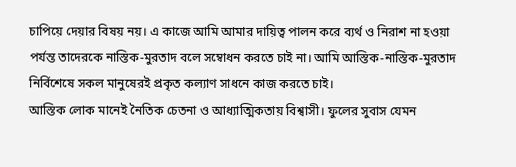চাপিয়ে দেয়ার বিষয় নয়। এ কাজে আমি আমার দায়িত্ব পালন করে ব্যর্থ ও নিরাশ না হওয়া পর্যন্ত তাদেরকে নাস্তিক-মুরতাদ বলে সম্বোধন করতে চাই না। আমি আস্তিক-নাস্তিক-মুরতাদ নির্বিশেষে সকল মানুষেরই প্রকৃত কল্যাণ সাধনে কাজ করতে চাই।
আস্তিক লোক মানেই নৈতিক চেতনা ও আধ্যাত্মিকতায় বিশ্বাসী। ফুলের সুবাস যেমন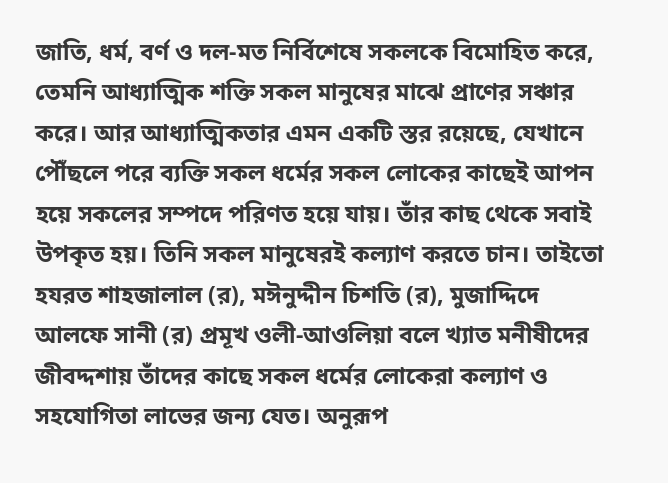জাতি, ধর্ম, বর্ণ ও দল-মত নির্বিশেষে সকলকে বিমোহিত করে, তেমনি আধ্যাত্মিক শক্তি সকল মানুষের মাঝে প্রাণের সঞ্চার করে। আর আধ্যাত্মিকতার এমন একটি স্তর রয়েছে, যেখানে পৌঁছলে পরে ব্যক্তি সকল ধর্মের সকল লোকের কাছেই আপন হয়ে সকলের সম্পদে পরিণত হয়ে যায়। তাঁর কাছ থেকে সবাই উপকৃত হয়। তিনি সকল মানুষেরই কল্যাণ করতে চান। তাইতো হযরত শাহজালাল (র), মঈনুদ্দীন চিশতি (র), মুজাদ্দিদে আলফে সানী (র) প্রমূখ ওলী-আওলিয়া বলে খ্যাত মনীষীদের জীবদ্দশায় তাঁদের কাছে সকল ধর্মের লোকেরা কল্যাণ ও সহযোগিতা লাভের জন্য যেত। অনুরূপ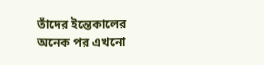তাঁদের ইন্তেকালের অনেক পর এখনো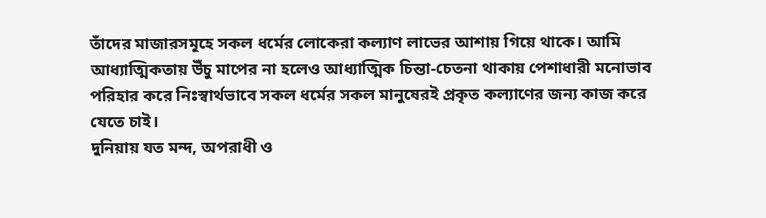তাঁদের মাজারসমূহে সকল ধর্মের লোকেরা কল্যাণ লাভের আশায় গিয়ে থাকে। আমি আধ্যাত্মিকতায় উঁচু মাপের না হলেও আধ্যাত্মিক চিন্তা-চেতনা থাকায় পেশাধারী মনোভাব পরিহার করে নিঃস্বার্থভাবে সকল ধর্মের সকল মানুষেরই প্রকৃত কল্যাণের জন্য কাজ করে যেতে চাই।
দুনিয়ায় যত মন্দ, অপরাধী ও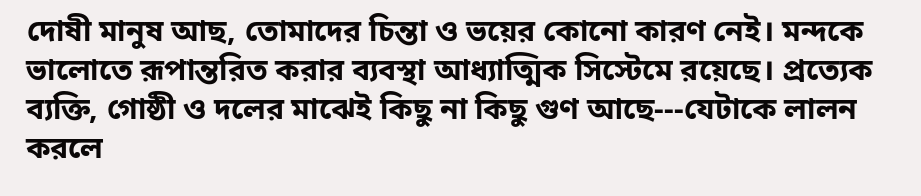দোষী মানুষ আছ, তোমাদের চিন্তা ও ভয়ের কোনো কারণ নেই। মন্দকে ভালোতে রূপান্তরিত করার ব্যবস্থা আধ্যাত্মিক সিস্টেমে রয়েছে। প্রত্যেক ব্যক্তি, গোষ্ঠী ও দলের মাঝেই কিছু না কিছু গুণ আছে---যেটাকে লালন করলে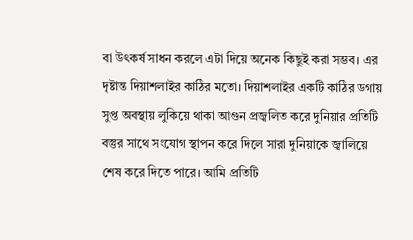বা উৎকর্ষ সাধন করলে এটা দিয়ে অনেক কিছুই করা সম্ভব। এর দৃষ্টান্ত দিয়াশলাইর কাঠির মতো। দিয়াশলাইর একটি কাঠির ডগায় সুপ্ত অবস্থায় লুকিয়ে থাকা আগুন প্রজ্বলিত করে দুনিয়ার প্রতিটি বস্তুর সাথে সংযোগ স্থাপন করে দিলে সারা দুনিয়াকে জ্বালিয়ে শেষ করে দিতে পারে। আমি প্রতিটি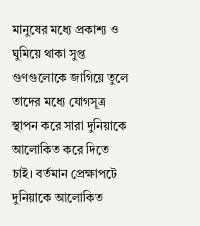মানুষের মধ্যে প্রকাশ্য ও ঘুমিয়ে থাকা সুপ্ত গুণগুলোকে জাগিয়ে তুলে তাদের মধ্যে যোগসূত্র স্থাপন করে সারা দুনিয়াকে আলোকিত করে দিতে চাই। বর্তমান প্রেক্ষাপটে দুনিয়াকে আলোকিত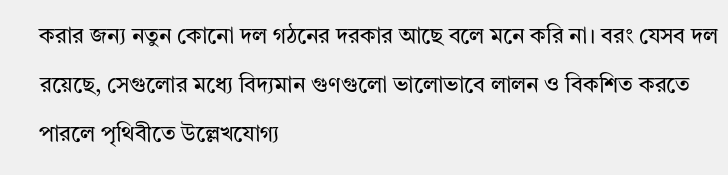করার জন্য নতুন কোনো দল গঠনের দরকার আছে বলে মনে করি না। বরং যেসব দল রয়েছে, সেগুলোর মধ্যে বিদ্যমান গুণগুলো ভালোভাবে লালন ও বিকশিত করতে পারলে পৃথিবীতে উল্লেখযোগ্য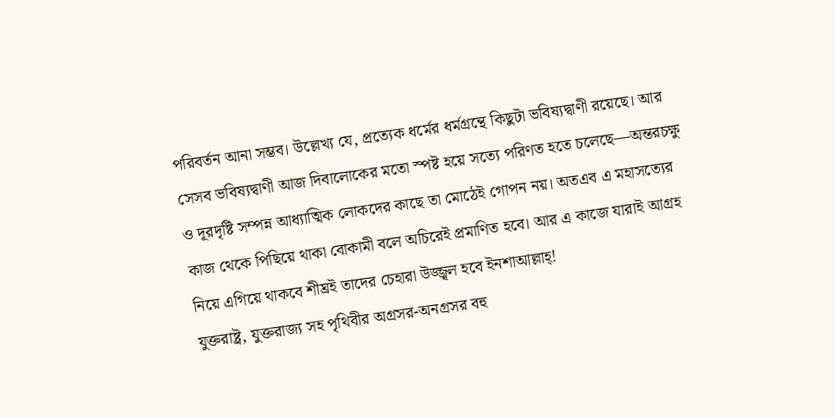পরিবর্তন আনা সম্ভব। উল্লেখ্য যে, প্রত্যেক ধর্মের ধর্মগ্রন্থে কিছুটা ভবিষ্যদ্বাণী রয়েছে। আর সেসব ভবিষ্যদ্বাণী আজ দিবালোকের মতো স্পষ্ট হয়ে সত্যে পরিণত হতে চলেছে—অন্তরচক্ষু ও দূরদৃষ্টি সম্পন্ন আধ্যাত্মিক লোকদের কাছে তা মোঠেই গোপন নয়। অতএব এ মহাসত্যের কাজ থেকে পিছিয়ে থাকা বোকামী বলে অচিরেই প্রমাণিত হবে। আর এ কাজে যারাই আগ্রহ নিয়ে এগিয়ে থাকবে শীঘ্রই তাদের চেহারা উজ্জ্বল হবে ইনশাআল্লাহ্‌!
যুক্তরাষ্ট্র, যুক্তরাজ্য সহ পৃথিবীর অগ্রসর-অনগ্রসর বহু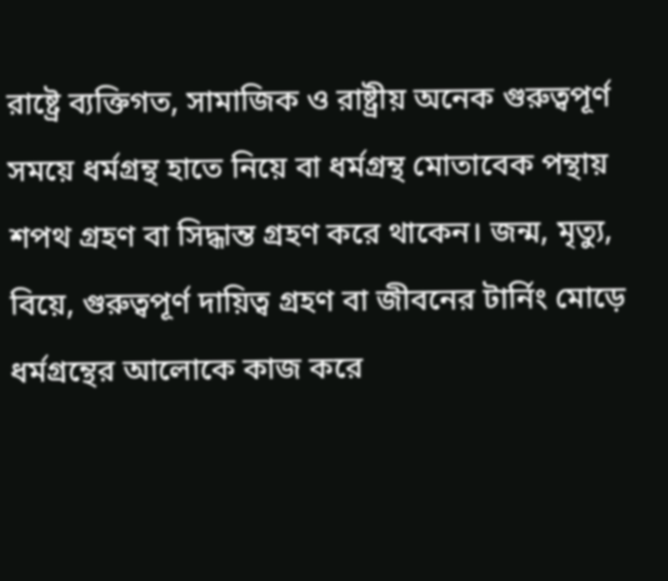রাষ্ট্রে ব্যক্তিগত, সামাজিক ও রাষ্ট্রীয় অনেক গুরুত্বপূর্ণ সময়ে ধর্মগ্রন্থ হাতে নিয়ে বা ধর্মগ্রন্থ মোতাবেক পন্থায় শপথ গ্রহণ বা সিদ্ধান্ত গ্রহণ করে থাকেন। জন্ম, মৃত্যু, বিয়ে, গুরুত্বপূর্ণ দায়িত্ব গ্রহণ বা জীবনের টার্নিং মোড়ে ধর্মগ্রন্থের আলোকে কাজ করে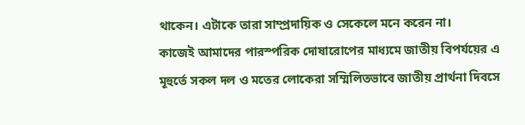থাকেন। এটাকে তারা সাম্প্রদায়িক ও সেকেলে মনে করেন না।
কাজেই আমাদের পারস্পরিক দোষারোপের মাধ্যমে জাতীয় বিপর্যয়ের এ মূহুর্তে সকল দল ও মতের লোকেরা সম্মিলিতভাবে জাতীয় প্রার্থনা দিবসে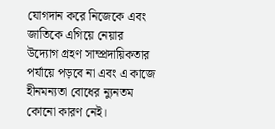যোগদান করে নিজেকে এবং জাতিকে এগিয়ে নেয়ার উদ্যোগ গ্রহণ সাম্প্রদায়িকতার পর্যায়ে পড়বে না এবং এ কাজে হীনমন্যতা বোধের ন্যুনতম কোনো কারণ নেই।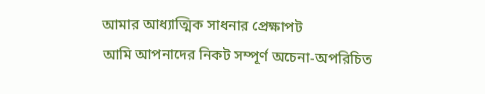আমার আধ্যাত্মিক সাধনার প্রেক্ষাপট
আমি আপনাদের নিকট সম্পূর্ণ অচেনা-অপরিচিত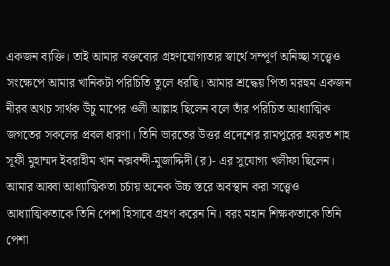একজন ব্যক্তি। তাই আমার বক্তব্যের গ্রহণযোগ্যতার স্বার্থে সম্পূর্ণ অনিচ্ছা সত্ত্বেও সংক্ষেপে আমার খানিকটা পরিচিতি তুলে ধরছি। আমার শ্রদ্ধেয় পিতা মরহুম একজন নীরব অথচ সার্থক উঁচু মাপের ওলী আল্লাহ ছিলেন বলে তাঁর পরিচিত আধ্যাত্মিক জগতের সকলের প্রবল ধারণা। তিনি ভারতের উত্তর প্রদেশের রামপুরের হযরত শাহ সূফী মুহাম্মদ ইবরাহীম খান নক্সবন্দী-মুজাদ্দিদী (র)- এর সুযোগ্য খলীফা ছিলেন। আমার আব্বা আধ্যাত্মিকতা চর্চায় অনেক উচ্চ স্তরে অবস্থান করা সত্ত্বেও আধ্যাত্মিকতাকে তিনি পেশা হিসাবে গ্রহণ করেন নি। বরং মহান শিক্ষকতাকে তিনি পেশা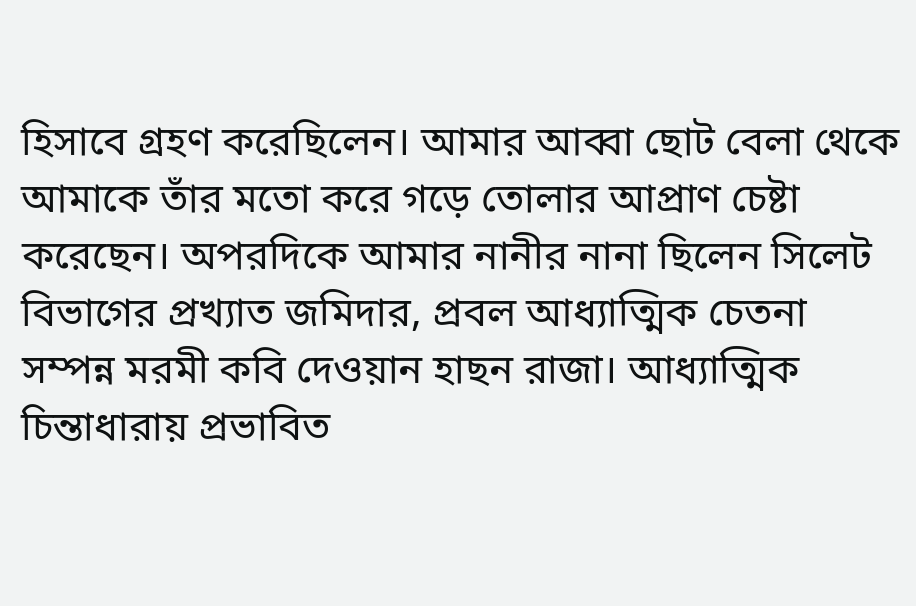হিসাবে গ্রহণ করেছিলেন। আমার আব্বা ছোট বেলা থেকে আমাকে তাঁর মতো করে গড়ে তোলার আপ্রাণ চেষ্টা করেছেন। অপরদিকে আমার নানীর নানা ছিলেন সিলেট বিভাগের প্রখ্যাত জমিদার, প্রবল আধ্যাত্মিক চেতনা সম্পন্ন মরমী কবি দেওয়ান হাছন রাজা। আধ্যাত্মিক চিন্তাধারায় প্রভাবিত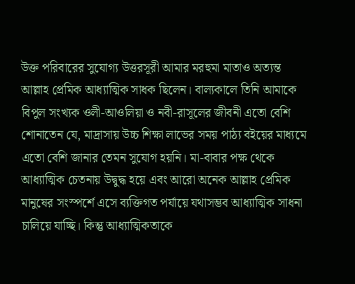উক্ত পরিবারের সুযোগ্য উত্তরসূরী আমার মরহুমা মাতাও অত্যন্ত আল্লাহ প্রেমিক আধ্যাত্মিক সাধক ছিলেন। বাল্যকালে তিনি আমাকে বিপুল সংখ্যক ওলী-আওলিয়া ও নবী-রাসূলের জীবনী এতো বেশি শোনাতেন যে, মাদ্রাসায় উচ্চ শিক্ষা লাভের সময় পাঠ্য বইয়ের মাধ্যমে এতো বেশি জানার তেমন সুযোগ হয়নি। মা-বাবার পক্ষ থেকে আধ্যাত্মিক চেতনায় উদ্বুদ্ধ হয়ে এবং আরো অনেক আল্লাহ প্রেমিক মানুষের সংস্পর্শে এসে ব্যক্তিগত পর্যায়ে যথাসম্ভব আধ্যাত্মিক সাধনা চালিয়ে যাচ্ছি। কিন্তু আধ্যাত্মিকতাকে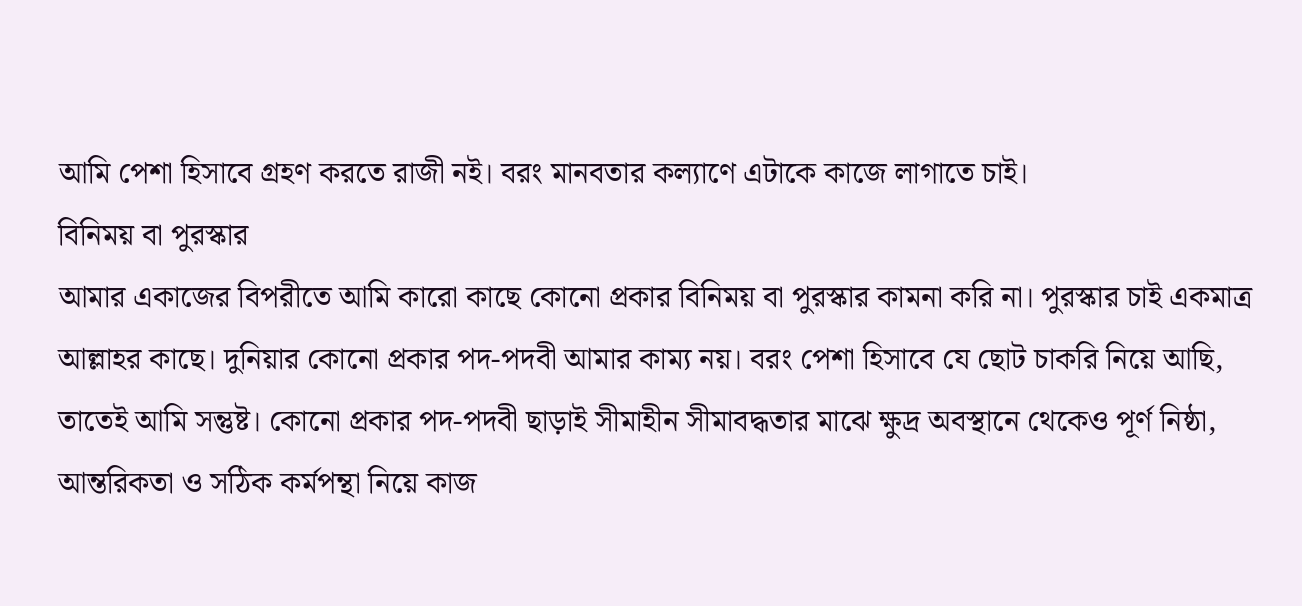আমি পেশা হিসাবে গ্রহণ করতে রাজী নই। বরং মানবতার কল্যাণে এটাকে কাজে লাগাতে চাই।
বিনিময় বা পুরস্কার
আমার একাজের বিপরীতে আমি কারো কাছে কোনো প্রকার বিনিময় বা পুরস্কার কামনা করি না। পুরস্কার চাই একমাত্র আল্লাহর কাছে। দুনিয়ার কোনো প্রকার পদ-পদবী আমার কাম্য নয়। বরং পেশা হিসাবে যে ছোট চাকরি নিয়ে আছি, তাতেই আমি সন্তুষ্ট। কোনো প্রকার পদ-পদবী ছাড়াই সীমাহীন সীমাবদ্ধতার মাঝে ক্ষুদ্র অবস্থানে থেকেও পূর্ণ নিষ্ঠা, আন্তরিকতা ও সঠিক কর্মপন্থা নিয়ে কাজ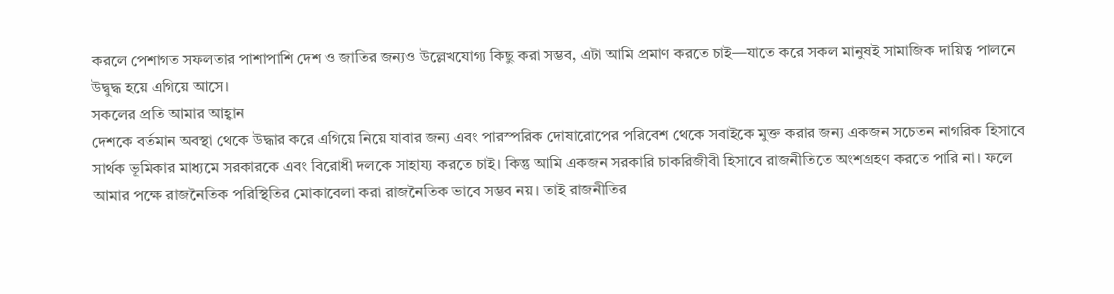করলে পেশাগত সফলতার পাশাপাশি দেশ ও জাতির জন্যও উল্লেখযোগ্য কিছু করা সম্ভব, এটা আমি প্রমাণ করতে চাই—যাতে করে সকল মানুষই সামাজিক দায়িত্ব পালনে উদ্বুদ্ধ হয়ে এগিয়ে আসে।
সকলের প্রতি আমার আহ্বান
দেশকে বর্তমান অবস্থা থেকে উদ্ধার করে এগিয়ে নিয়ে যাবার জন্য এবং পারস্পরিক দোষারোপের পরিবেশ থেকে সবাইকে মুক্ত করার জন্য একজন সচেতন নাগরিক হিসাবে সার্থক ভূমিকার মাধ্যমে সরকারকে এবং বিরোধী দলকে সাহায্য করতে চাই। কিন্তু আমি একজন সরকারি চাকরিজীবী হিসাবে রাজনীতিতে অংশগ্রহণ করতে পারি না। ফলে আমার পক্ষে রাজনৈতিক পরিস্থিতির মোকাবেলা করা রাজনৈতিক ভাবে সম্ভব নয়। তাই রাজনীতির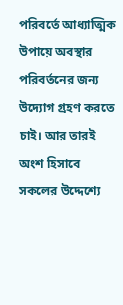পরিবর্তে আধ্যাত্মিক উপায়ে অবস্থার পরিবর্তনের জন্য উদ্যোগ গ্রহণ করতে চাই। আর তারই অংশ হিসাবে সকলের উদ্দেশ্যে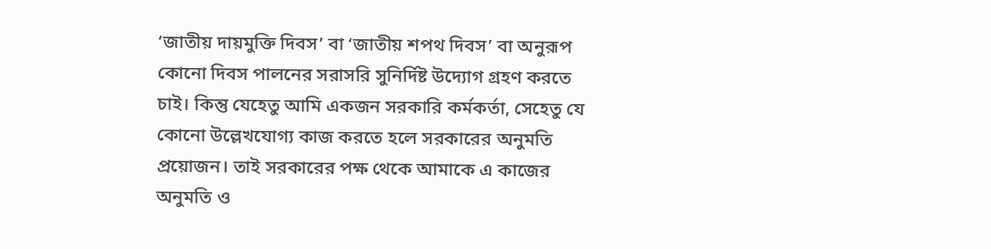‘জাতীয় দায়মুক্তি দিবস’ বা ‘জাতীয় শপথ দিবস’ বা অনুরূপ কোনো দিবস পালনের সরাসরি সুনির্দিষ্ট উদ্যোগ গ্রহণ করতে চাই। কিন্তু যেহেতু আমি একজন সরকারি কর্মকর্তা, সেহেতু যে কোনো উল্লেখযোগ্য কাজ করতে হলে সরকারের অনুমতি প্রয়োজন। তাই সরকারের পক্ষ থেকে আমাকে এ কাজের অনুমতি ও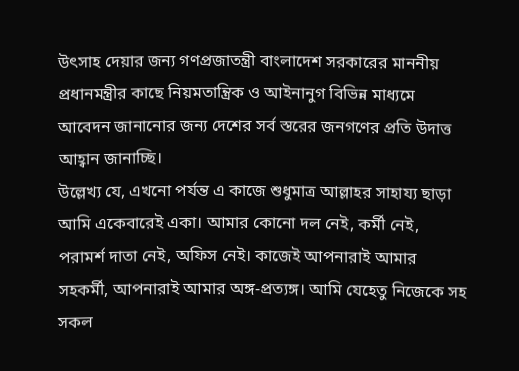উৎসাহ দেয়ার জন্য গণপ্রজাতন্ত্রী বাংলাদেশ সরকারের মাননীয় প্রধানমন্ত্রীর কাছে নিয়মতান্ত্রিক ও আইনানুগ বিভিন্ন মাধ্যমে আবেদন জানানোর জন্য দেশের সর্ব স্তরের জনগণের প্রতি উদাত্ত আহ্বান জানাচ্ছি।
উল্লেখ্য যে, এখনো পর্যন্ত এ কাজে শুধুমাত্র আল্লাহর সাহায্য ছাড়া আমি একেবারেই একা। আমার কোনো দল নেই, কর্মী নেই, পরামর্শ দাতা নেই, অফিস নেই। কাজেই আপনারাই আমার সহকর্মী, আপনারাই আমার অঙ্গ-প্রত্যঙ্গ। আমি যেহেতু নিজেকে সহ সকল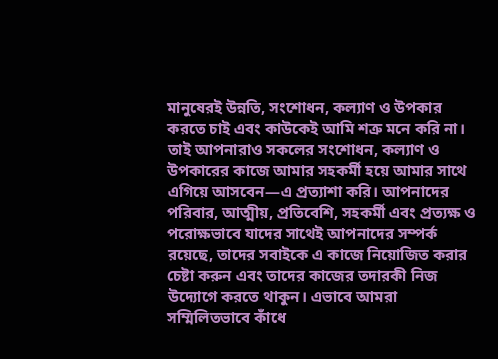মানুষেরই উন্নতি, সংশোধন, কল্যাণ ও উপকার করতে চাই এবং কাউকেই আমি শত্রু মনে করি না। তাই আপনারাও সকলের সংশোধন, কল্যাণ ও উপকারের কাজে আমার সহকর্মী হয়ে আমার সাথে এগিয়ে আসবেন—এ প্রত্যাশা করি। আপনাদের পরিবার, আত্মীয়, প্রতিবেশি, সহকর্মী এবং প্রত্যক্ষ ও পরোক্ষভাবে যাদের সাথেই আপনাদের সম্পর্ক রয়েছে, তাদের সবাইকে এ কাজে নিয়োজিত করার চেষ্টা করুন এবং তাদের কাজের তদারকী নিজ উদ্যোগে করতে থাকুন। এভাবে আমরা সম্মিলিতভাবে কাঁধে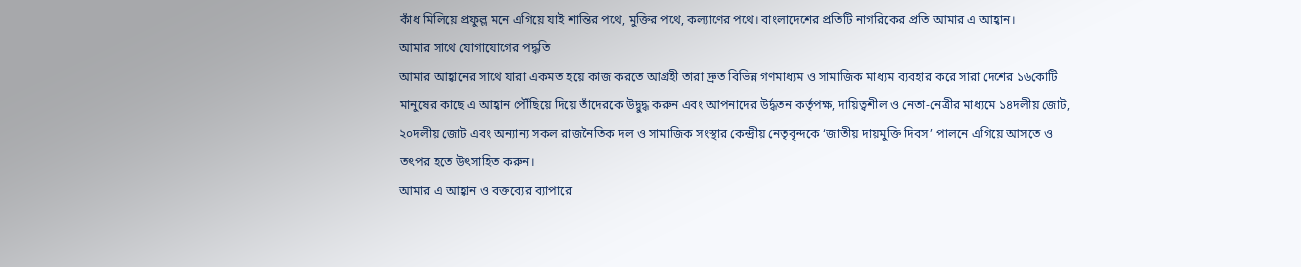কাঁধ মিলিয়ে প্রফুল্ল মনে এগিয়ে যাই শান্তির পথে, মুক্তির পথে, কল্যাণের পথে। বাংলাদেশের প্রতিটি নাগরিকের প্রতি আমার এ আহ্বান।
আমার সাথে যোগাযোগের পদ্ধতি
আমার আহ্বানের সাথে যারা একমত হয়ে কাজ করতে আগ্রহী তারা দ্রুত বিভিন্ন গণমাধ্যম ও সামাজিক মাধ্যম ব্যবহার করে সারা দেশের ১৬কোটি মানুষের কাছে এ আহ্বান পৌঁছিয়ে দিয়ে তাঁদেরকে উদ্বুদ্ধ করুন এবং আপনাদের উর্দ্ধতন কর্তৃপক্ষ, দায়িত্বশীল ও নেতা-নেত্রীর মাধ্যমে ১৪দলীয় জোট, ২০দলীয় জোট এবং অন্যান্য সকল রাজনৈতিক দল ও সামাজিক সংস্থার কেন্দ্রীয় নেতৃবৃন্দকে ‘জাতীয় দায়মুক্তি দিবস’ পালনে এগিয়ে আসতে ও তৎপর হতে উৎসাহিত করুন।
আমার এ আহ্বান ও বক্তব্যের ব্যাপারে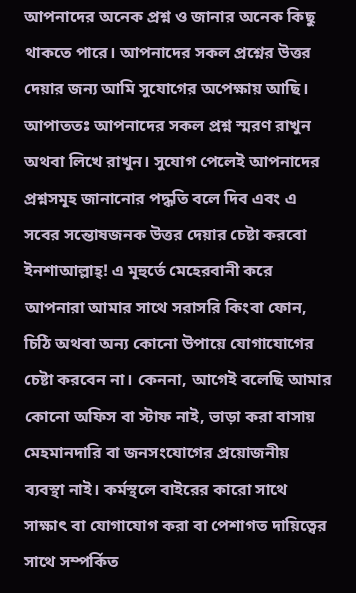আপনাদের অনেক প্রশ্ন ও জানার অনেক কিছু থাকতে পারে। আপনাদের সকল প্রশ্নের উত্তর দেয়ার জন্য আমি সুযোগের অপেক্ষায় আছি। আপাততঃ আপনাদের সকল প্রশ্ন স্মরণ রাখুন অথবা লিখে রাখুন। সুযোগ পেলেই আপনাদের প্রশ্নসমূহ জানানোর পদ্ধতি বলে দিব এবং এ সবের সন্তোষজনক উত্তর দেয়ার চেষ্টা করবো ইনশাআল্লাহ্! এ মূহুর্তে মেহেরবানী করে আপনারা আমার সাথে সরাসরি কিংবা ফোন, চিঠি অথবা অন্য কোনো উপায়ে যোগাযোগের চেষ্টা করবেন না। কেননা, আগেই বলেছি আমার কোনো অফিস বা স্টাফ নাই, ভাড়া করা বাসায় মেহমানদারি বা জনসংযোগের প্রয়োজনীয় ব্যবস্থা নাই। কর্মস্থলে বাইরের কারো সাথে সাক্ষাৎ বা যোগাযোগ করা বা পেশাগত দায়িত্বের সাথে সম্পর্কিত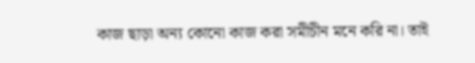কাজ ছাড়া অন্য কোনো কাজ করা সমীচীন মনে করি না। তাই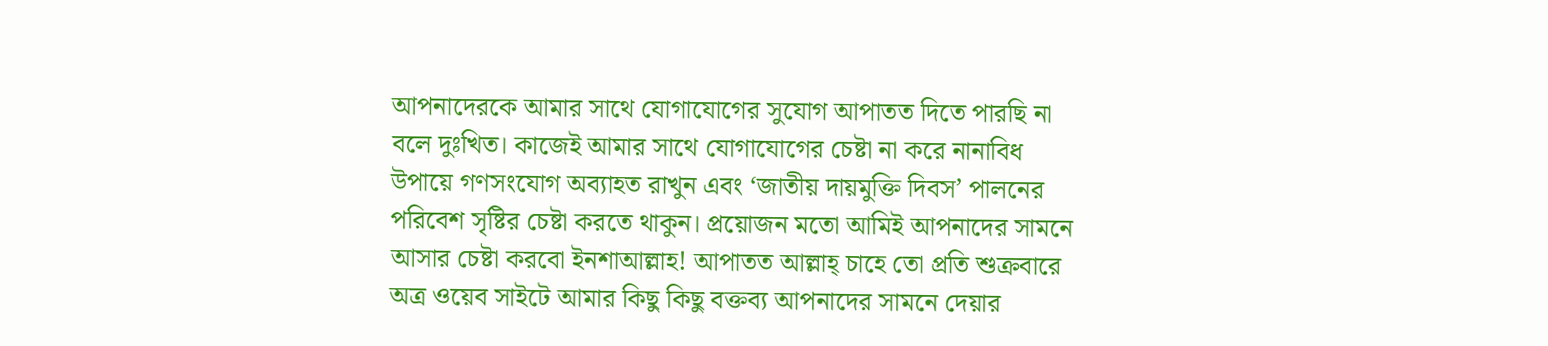আপনাদেরকে আমার সাথে যোগাযোগের সুযোগ আপাতত দিতে পারছি না বলে দুঃখিত। কাজেই আমার সাথে যোগাযোগের চেষ্টা না করে নানাবিধ উপায়ে গণসংযোগ অব্যাহত রাখুন এবং ‘জাতীয় দায়মুক্তি দিবস’ পালনের পরিবেশ সৃষ্টির চেষ্টা করতে থাকুন। প্রয়োজন মতো আমিই আপনাদের সামনে আসার চেষ্টা করবো ইনশাআল্লাহ! আপাতত আল্লাহ্‌ চাহে তো প্রতি শুক্রবারে অত্র ওয়েব সাইটে আমার কিছু কিছু বক্তব্য আপনাদের সামনে দেয়ার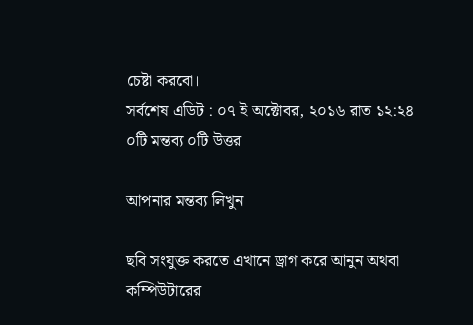চেষ্টা করবো।
সর্বশেষ এডিট : ০৭ ই অক্টোবর, ২০১৬ রাত ১২:২৪
০টি মন্তব্য ০টি উত্তর

আপনার মন্তব্য লিখুন

ছবি সংযুক্ত করতে এখানে ড্রাগ করে আনুন অথবা কম্পিউটারের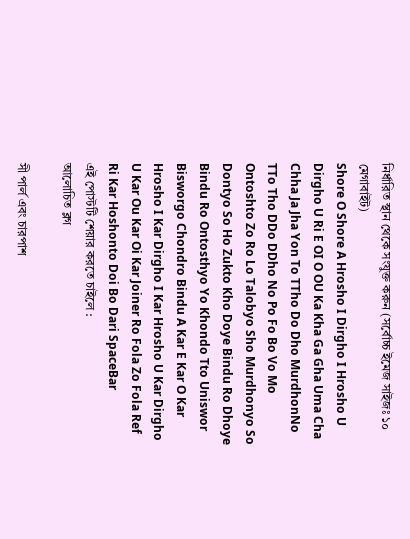নির্ধারিত স্থান থেকে সংযুক্ত করুন (সর্বোচ্চ ইমেজ সাইজঃ ১০ মেগাবাইট)
Shore O Shore A Hrosho I Dirgho I Hrosho U Dirgho U Ri E OI O OU Ka Kha Ga Gha Uma Cha Chha Ja Jha Yon To TTho Do Dho MurdhonNo TTo Tho DDo DDho No Po Fo Bo Vo Mo Ontoshto Zo Ro Lo Talobyo Sho Murdhonyo So Dontyo So Ho Zukto Kho Doye Bindu Ro Dhoye Bindu Ro Ontosthyo Yo Khondo Tto Uniswor Bisworgo Chondro Bindu A Kar E Kar O Kar Hrosho I Kar Dirgho I Kar Hrosho U Kar Dirgho U Kar Ou Kar Oi Kar Joiner Ro Fola Zo Fola Ref Ri Kar Hoshonto Doi Bo Dari SpaceBar
এই পোস্টটি শেয়ার করতে চাইলে :
আলোচিত ব্লগ

সী পার্ল এবং চারপাশ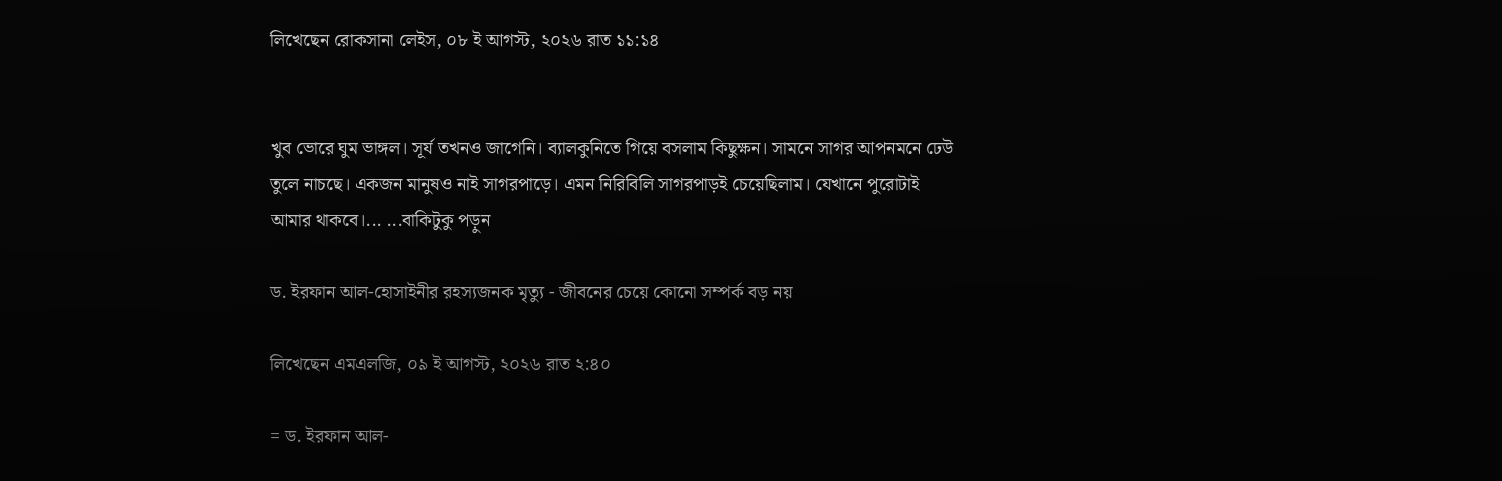লিখেছেন রোকসানা লেইস, ০৮ ই আগস্ট, ২০২৬ রাত ১১:১৪


খুব ভোরে ঘুম ভাঙ্গল। সূর্য তখনও জাগেনি। ব্যালকুনিতে গিয়ে বসলাম কিছুক্ষন। সামনে সাগর আপনমনে ঢেউ তুলে নাচছে। একজন মানুষও নাই সাগরপাড়ে। এমন নিরিবিলি সাগরপাড়ই চেয়েছিলাম। যেখানে পুরোটাই আমার থাকবে।... ...বাকিটুকু পড়ুন

ড. ইরফান আল-হোসাইনীর রহস্যজনক মৃত্যু - জীবনের চেয়ে কোনো সম্পর্ক বড় নয়

লিখেছেন এমএলজি, ০৯ ই আগস্ট, ২০২৬ রাত ২:৪০

= ড. ইরফান আল-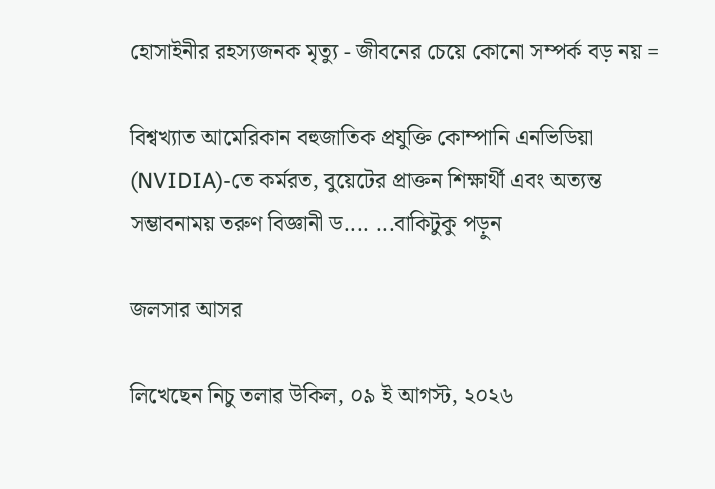হোসাইনীর রহস্যজনক মৃত্যু - জীবনের চেয়ে কোনো সম্পর্ক বড় নয় =

বিশ্বখ্যাত আমেরিকান বহুজাতিক প্রযুক্তি কোম্পানি এনভিডিয়া (NVIDIA)-তে কর্মরত, বুয়েটের প্রাক্তন শিক্ষার্থী এবং অত্যন্ত সম্ভাবনাময় তরুণ বিজ্ঞানী ড.... ...বাকিটুকু পড়ুন

জলসার আসর

লিখেছেন নিচু তলাৱ উকিল, ০৯ ই আগস্ট, ২০২৬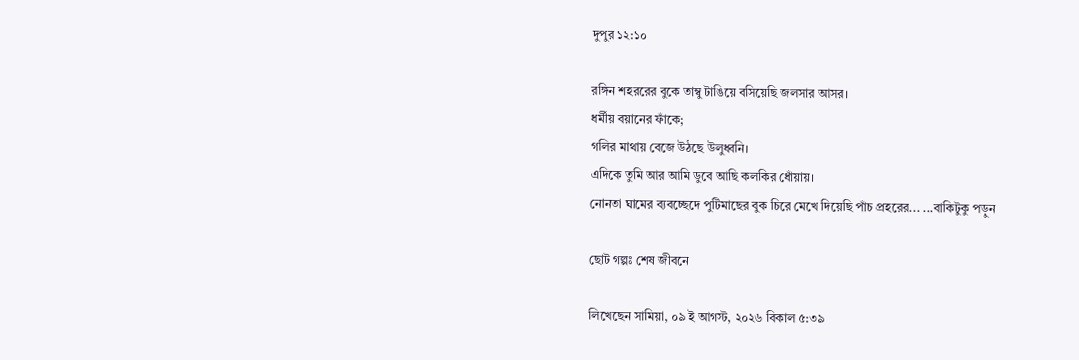দুপুর ১২:১০

রঙ্গিন শহররের বুকে তাম্বু টাঙিয়ে বসিয়েছি জলসার আসর।
ধর্মীয় বয়ানের ফাঁকে;
গলির মাথায় বেজে উঠছে উলুধ্বনি।
এদিকে তুমি আর আমি ডুবে আছি কলকির ধোঁয়ায়।
নোনতা ঘামের ব্যবচ্ছেদে পুটিমাছের বুক চিরে মেখে দিয়েছি পাঁচ প্রহরের... ...বাকিটুকু পড়ুন

ছোট গল্পঃ শেষ জীবনে

লিখেছেন সামিয়া, ০৯ ই আগস্ট, ২০২৬ বিকাল ৫:৩৯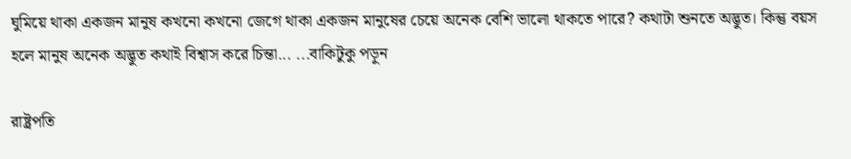ঘুমিয়ে থাকা একজন মানুষ কখনো কখনো জেগে থাকা একজন মানুষের চেয়ে অনেক বেশি ভালো থাকতে পারে? কথাটা শুনতে অদ্ভুত। কিন্তু বয়স হলে মানুষ অনেক অদ্ভুত কথাই বিশ্বাস করে চিন্তা... ...বাকিটুকু পড়ুন

রাষ্ট্রপতি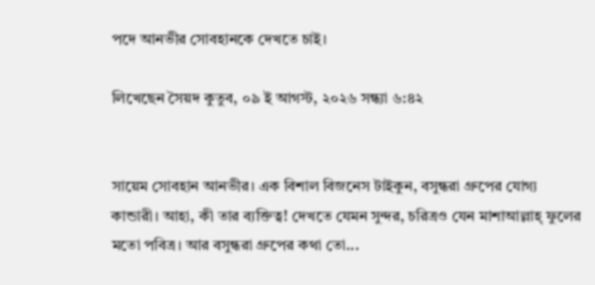পদে আনভীর সোবহানকে দেখতে চাই।

লিখেছেন সৈয়দ কুতুব, ০৯ ই আগস্ট, ২০২৬ সন্ধ্যা ৬:৪২


সায়েম সোবহান আনভীর। এক বিশাল বিজনেস টাইকুন, বসুন্ধরা গ্রুপের যোগ্য কান্ডারী। আহা, কী তার ব্যক্তিত্ব! দেখতে যেমন সুন্দর, চরিত্রও যেন মাশাআল্লাহ্ ফুলের মতো পবিত্র। আর বসুন্ধরা গ্রুপের কথা তো...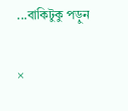...বাকিটুকু পড়ুন

×